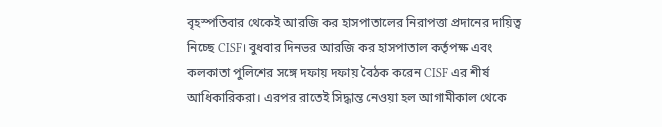বৃহস্পতিবার থেকেই আরজি কর হাসপাতালের নিরাপত্তা প্রদানের দায়িত্ব নিচ্ছে CISF। বুধবার দিনভর আরজি কর হাসপাতাল কর্তৃপক্ষ এবং কলকাতা পুলিশের সঙ্গে দফায় দফায় বৈঠক করেন CISF এর শীর্ষ আধিকারিকরা। এরপর রাতেই সিদ্ধান্ত নেওয়া হল আগামীকাল থেকে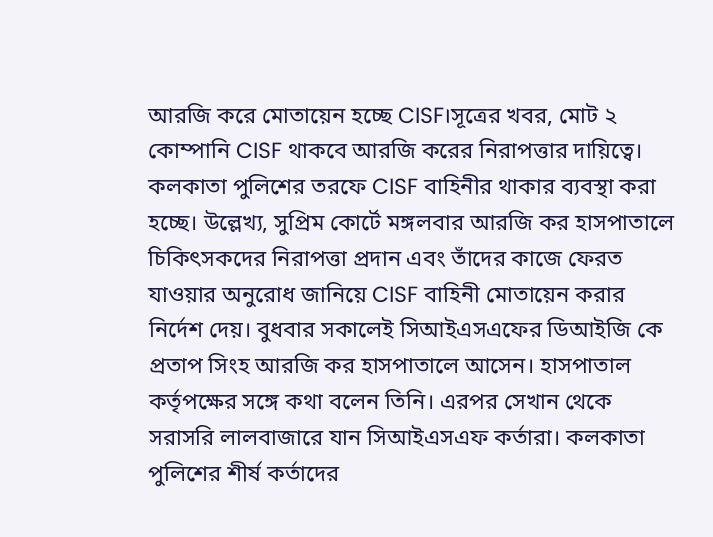আরজি করে মোতায়েন হচ্ছে CISF।সূত্রের খবর, মোট ২ কোম্পানি CISF থাকবে আরজি করের নিরাপত্তার দায়িত্বে। কলকাতা পুলিশের তরফে CISF বাহিনীর থাকার ব্যবস্থা করা হচ্ছে। উল্লেখ্য, সুপ্রিম কোর্টে মঙ্গলবার আরজি কর হাসপাতালে চিকিৎসকদের নিরাপত্তা প্রদান এবং তাঁদের কাজে ফেরত যাওয়ার অনুরোধ জানিয়ে CISF বাহিনী মোতায়েন করার নির্দেশ দেয়। বুধবার সকালেই সিআইএসএফের ডিআইজি কে প্রতাপ সিংহ আরজি কর হাসপাতালে আসেন। হাসপাতাল কর্তৃপক্ষের সঙ্গে কথা বলেন তিনি। এরপর সেখান থেকে সরাসরি লালবাজারে যান সিআইএসএফ কর্তারা। কলকাতা পুলিশের শীর্ষ কর্তাদের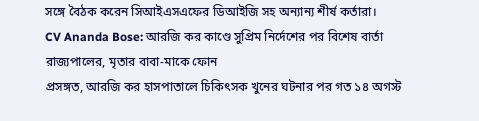সঙ্গে বৈঠক করেন সিআইএসএফের ডিআইজি সহ অন্যান্য শীর্ষ কর্তারা।
CV Ananda Bose: আরজি কর কাণ্ডে সুপ্রিম নির্দেশের পর বিশেষ বার্তা রাজ্যপালের, মৃতার বাবা-মাকে ফোন
প্রসঙ্গত, আরজি কর হাসপাতালে চিকিৎসক খুনের ঘটনার পর গত ১৪ অগস্ট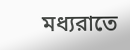মধ্যরাতে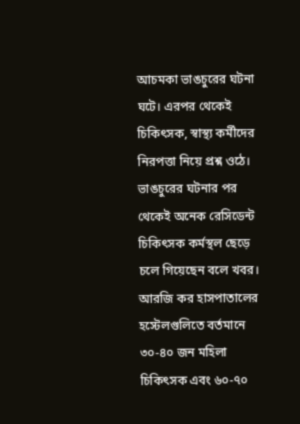আচমকা ভাঙচুরের ঘটনা ঘটে। এরপর থেকেই চিকিৎসক, স্বাস্থ্য কর্মীদের নিরপত্তা নিয়ে প্রশ্ন ওঠে। ভাঙচুরের ঘটনার পর থেকেই অনেক রেসিডেন্ট চিকিৎসক কর্মস্থল ছেড়ে চলে গিয়েছেন বলে খবর। আরজি কর হাসপাতালের হস্টেলগুলিতে বর্তমানে ৩০-৪০ জন মহিলা চিকিৎসক এবং ৬০-৭০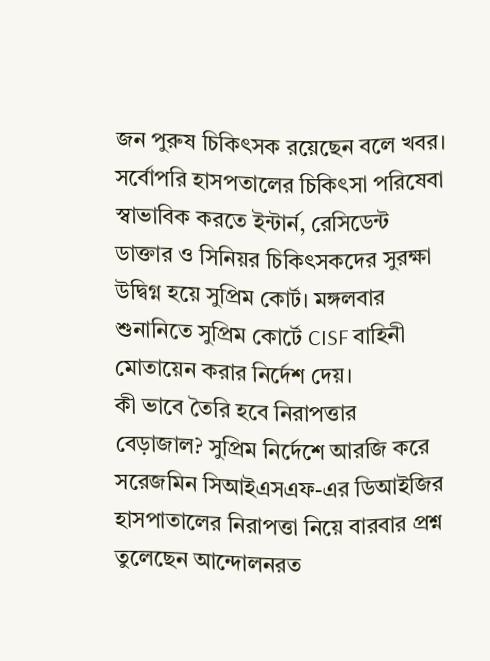জন পুরুষ চিকিৎসক রয়েছেন বলে খবর। সর্বোপরি হাসপতালের চিকিৎসা পরিষেবা স্বাভাবিক করতে ইন্টার্ন, রেসিডেন্ট ডাক্তার ও সিনিয়র চিকিৎসকদের সুরক্ষা উদ্বিগ্ন হয়ে সুপ্রিম কোর্ট। মঙ্গলবার শুনানিতে সুপ্রিম কোর্টে CISF বাহিনী মোতায়েন করার নির্দেশ দেয়।
কী ভাবে তৈরি হবে নিরাপত্তার বেড়াজাল? সুপ্রিম নির্দেশে আরজি করে সরেজমিন সিআইএসএফ-এর ডিআইজির
হাসপাতালের নিরাপত্তা নিয়ে বারবার প্রশ্ন তুলেছেন আন্দোলনরত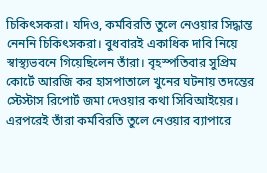চিকিৎসকরা। যদিও, কর্মবিরতি তুলে নেওয়ার সিদ্ধান্ত নেননি চিকিৎসকরা। বুধবারই একাধিক দাবি নিয়ে স্বাস্থ্যভবনে গিয়েছিলেন তাঁরা। বৃহস্পতিবার সুপ্রিম কোর্টে আরজি কর হাসপাতালে খুনের ঘটনায় তদন্তের স্টেস্টাস রিপোর্ট জমা দেওয়ার কথা সিবিআইয়ের। এরপরেই তাঁরা কর্মবিরতি তুলে নেওয়ার ব্যাপারে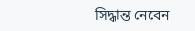সিদ্ধান্ত নেবেন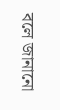বলে জানানো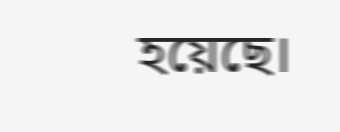হয়েছে।